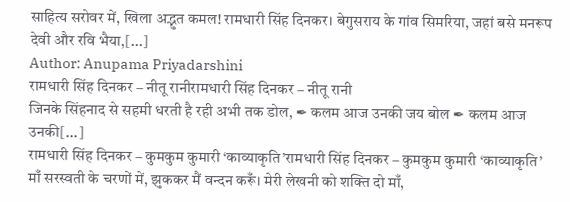साहित्य सरोवर में, खिला अद्भुत कमल! रामधारी सिंह दिनकर। बेगुसराय के गांव सिमरिया, जहां बसे मनरूप देवी और रवि भैया,[...]
Author: Anupama Priyadarshini
रामधारी सिंह दिनकर – नीतू रानीरामधारी सिंह दिनकर – नीतू रानी
जिनके सिंहनाद से सहमी धरती है रही अभी तक डोल, ✒ कलम आज उनकी जय बोल ✒ कलम आज उनकी[...]
रामधारी सिंह दिनकर – कुमकुम कुमारी ‘काव्याकृति’रामधारी सिंह दिनकर – कुमकुम कुमारी ‘काव्याकृति’
माँ सरस्वती के चरणों में, झुककर मैं वन्दन करूँ। मेरी लेखनी को शक्ति दो माँ,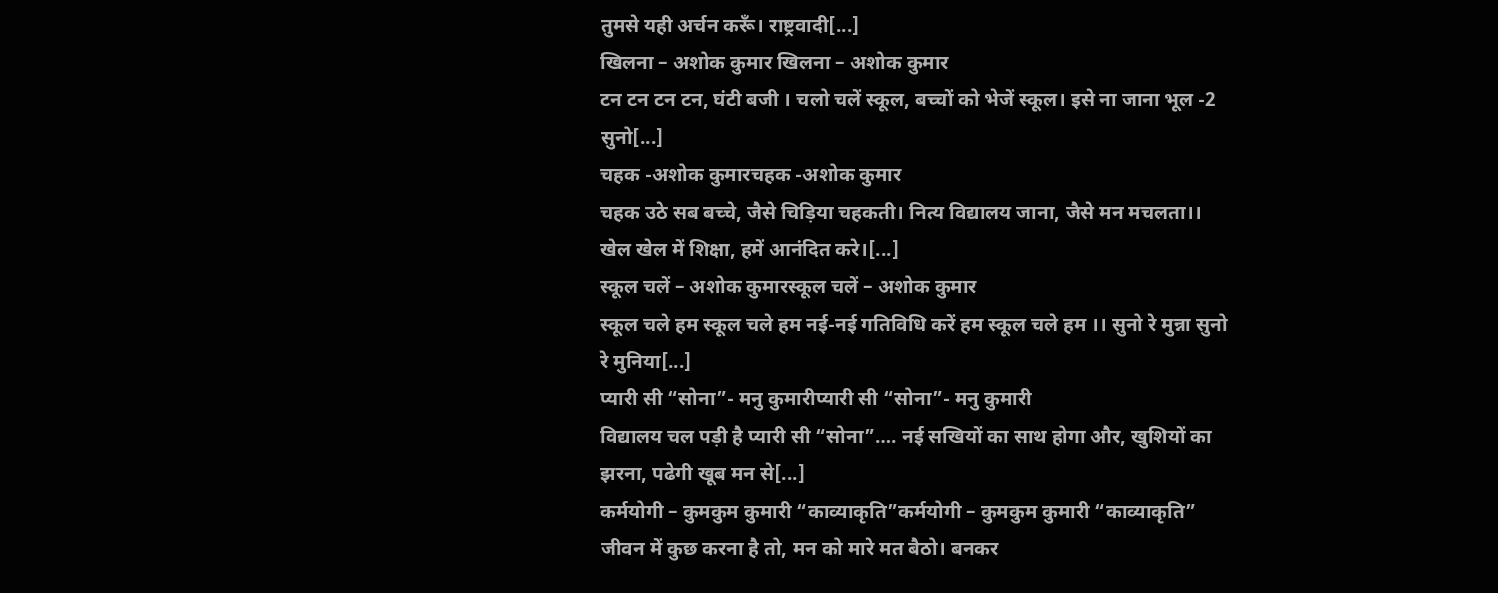तुमसे यही अर्चन करूँ। राष्ट्रवादी[...]
खिलना – अशोक कुमार खिलना – अशोक कुमार
टन टन टन टन, घंटी बजी । चलो चलें स्कूल, बच्चों को भेजें स्कूल। इसे ना जाना भूल -2 सुनो[...]
चहक -अशोक कुमारचहक -अशोक कुमार
चहक उठे सब बच्चे, जैसे चिड़िया चहकती। नित्य विद्यालय जाना, जैसे मन मचलता।। खेल खेल में शिक्षा, हमें आनंदित करे।[...]
स्कूल चलें – अशोक कुमारस्कूल चलें – अशोक कुमार
स्कूल चले हम स्कूल चले हम नई-नई गतिविधि करें हम स्कूल चले हम ।। सुनो रे मुन्ना सुनो रे मुनिया[...]
प्यारी सी “सोना”- मनु कुमारीप्यारी सी “सोना”- मनु कुमारी
विद्यालय चल पड़ी है प्यारी सी “सोना”…. नई सखियों का साथ होगा और, खुशियों का झरना, पढेगी खूब मन से[...]
कर्मयोगी – कुमकुम कुमारी “काव्याकृति”कर्मयोगी – कुमकुम कुमारी “काव्याकृति”
जीवन में कुछ करना है तो, मन को मारे मत बैठो। बनकर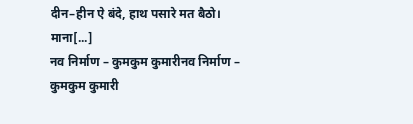दीन–हीन ऐ बंदे, हाथ पसारे मत बैठो। माना[...]
नव निर्माण – कुमकुम कुमारीनव निर्माण – कुमकुम कुमारी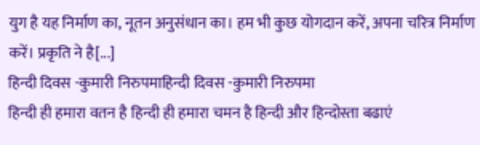युग है यह निर्माण का, नूतन अनुसंधान का। हम भी कुछ योगदान करें, अपना चरित्र निर्माण करें। प्रकृति ने है[...]
हिन्दी दिवस -कुमारी निरुपमाहिन्दी दिवस -कुमारी निरुपमा
हिन्दी ही हमारा वतन है हिन्दी ही हमारा चमन है हिन्दी और हिन्दोस्ता बढाएं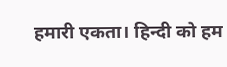हमारी एकता। हिन्दी को हम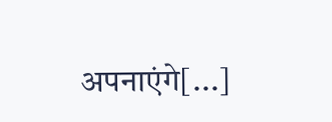अपनाएंगे[...]